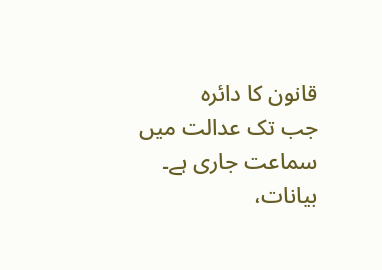قانون کا دائرہ
جب تک عدالت میں سماعت جاری ہے۔ بیانات،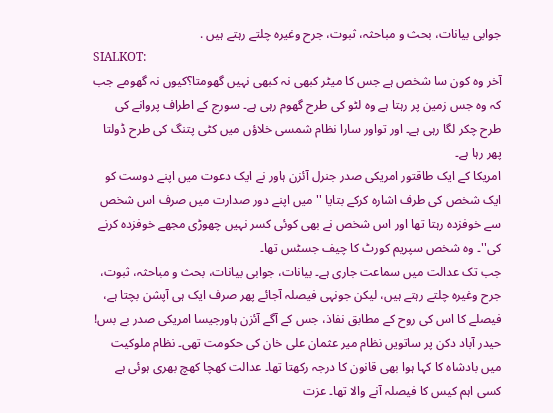جوابی بیانات، بحث و مباحثہ، ثبوت، جرح وغیرہ چلتے رہتے ہیں .
SIALKOT:
آخر وہ کون سا شخص ہے جس کا میٹر کبھی نہ کبھی نہیں گھومتا؟کیوں نہ گھومے جب کہ وہ جس زمین پر رہتا ہے وہ لٹو کی طرح گھوم رہی ہے۔ سورج کے اطراف پروانے کی طرح چکر لگا رہی ہے۔ اور تواور سارا نظام شمسی خلاؤں میں کٹی پتنگ کی طرح ڈولتا پھر رہا ہے۔
امریکا کے ایک طاقتور امریکی صدر جنرل آئزن ہاور نے ایک دعوت میں اپنے دوست کو ایک شخص کی طرف اشارہ کرکے بتایا ''میں اپنے دور صدارت میں صرف اس شخص سے خوفزدہ رہتا تھا اور اس شخص نے بھی کوئی کسر نہیں چھوڑی مجھے خوفزدہ کرنے کی''۔ وہ شخص سپریم کورٹ کا چیف جسٹس تھا۔
جب تک عدالت میں سماعت جاری ہے۔ بیانات، جوابی بیانات، بحث و مباحثہ، ثبوت، جرح وغیرہ چلتے رہتے ہیں، لیکن جونہی فیصلہ آجائے پھر صرف ایک ہی آپشن بچتا ہے، فیصلے کا اس کی روح کے مطابق نفاذ، جس کے آگے آئزن ہاورجیسا امریکی صدر بے بس!
حیدر آباد دکن پر ساتویں نظام میر عثمان علی خان کی حکومت تھی۔ نظام ملوکیت میں بادشاہ کا کہا ہوا بھی قانون کا درجہ رکھتا تھا۔ عدالت کھچا کھچ بھری ہوئی ہے کسی اہم کیس کا فیصلہ آنے والا تھا۔ عزت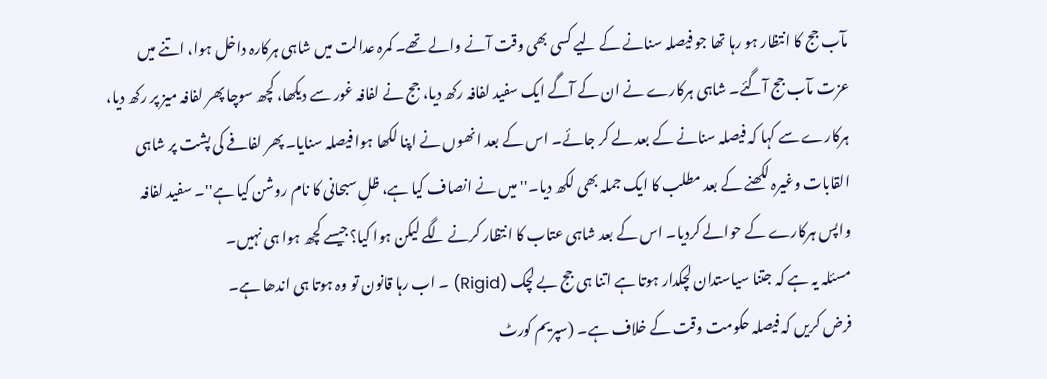مآب جج کا انتظار ہو رہا تھا جو فیصلہ سنانے کے لیے کسی بھی وقت آنے والے تھے۔ کمرہ عدالت میں شاہی ہرکارہ داخل ہوا، اتنے میں عزت مآب جج آگئے۔ شاہی ہرکارے نے ان کے آگے ایک سفید لفافہ رکھ دیا، جج نے لفافہ غور سے دیکھا، کچھ سوچا پھر لفافہ میز پر رکھ دیا، ہرکارے سے کہا کہ فیصلہ سنانے کے بعد لے کر جائے۔ اس کے بعد انھوں نے اپنا لکھا ہوا فیصلہ سنایا۔ پھر لفافے کی پشت پر شاہی القابات وغیرہ لکھنے کے بعد مطلب کا ایک جملہ بھی لکھ دیا۔''میں نے انصاف کیا ہے، ظلِ سبحانی کا نام روشن کیا ہے''۔ سفید لفافہ واپس ہرکارے کے حوالے کردیا۔ اس کے بعد شاہی عتاب کا انتظار کرنے لگے لیکن ہوا کیا؟جیسے کچھ ہوا ہی نہیں۔
مسئلہ یہ ہے کہ جتنا سیاستدان لچکدار ہوتا ہے اتنا ہی جج بے لچک (Rigid) ۔ اب رہا قانون تو وہ ہوتا ہی اندھا ہے۔
فرض کریں کہ فیصلہ حکومت وقت کے خلاف ہے۔ (سپریم کورٹ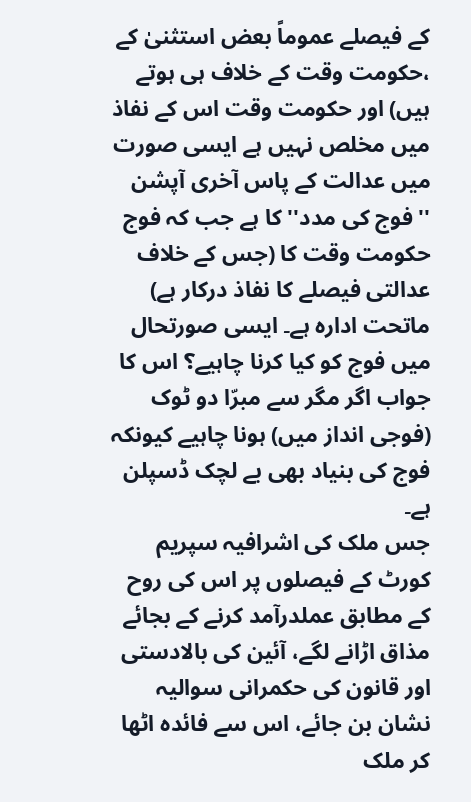کے فیصلے عموماً بعض استثنیٰ کے ،حکومت وقت کے خلاف ہی ہوتے ہیں) اور حکومت وقت اس کے نفاذ میں مخلص نہیں ہے ایسی صورت میں عدالت کے پاس آخری آپشن ''فوج کی مدد'' کا ہے جب کہ فوج حکومت وقت کا (جس کے خلاف عدالتی فیصلے کا نفاذ درکار ہے) ماتحت ادارہ ہے۔ ایسی صورتحال میں فوج کو کیا کرنا چاہیے؟ اس کا جواب اگر مگر سے مبرّا دو ٹوک (فوجی انداز میں) ہونا چاہیے کیونکہ فوج کی بنیاد بھی بے لچک ڈسپلن ہے۔
جس ملک کی اشرافیہ سپریم کورٹ کے فیصلوں پر اس کی روح کے مطابق عملدرآمد کرنے کے بجائے مذاق اڑانے لگے، آئین کی بالادستی اور قانون کی حکمرانی سوالیہ نشان بن جائے، اس سے فائدہ اٹھا کر ملک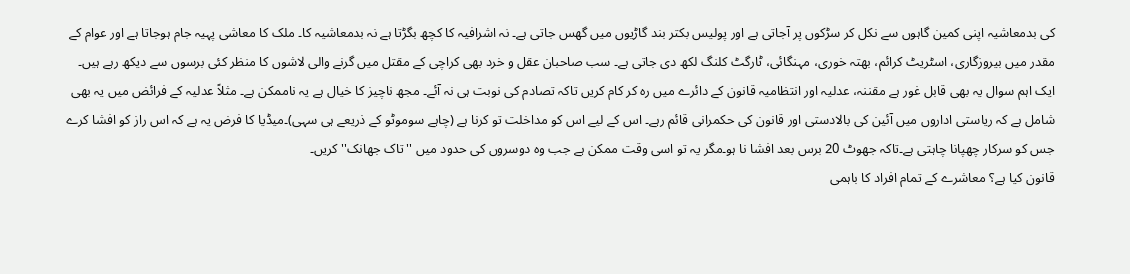کی بدمعاشیہ اپنی کمین گاہوں سے نکل کر سڑکوں پر آجاتی ہے اور پولیس بکتر بند گاڑیوں میں گھس جاتی ہے۔ نہ اشرافیہ کا کچھ بگڑتا ہے نہ بدمعاشیہ کا۔ ملک کا معاشی پہیہ جام ہوجاتا ہے اور عوام کے مقدر میں بیروزگاری، اسٹریٹ کرائم، بھتہ خوری، مہنگائی، ٹارگٹ کلنگ لکھ دی جاتی ہے۔ سب صاحبان عقل و خرد بھی کراچی کے مقتل میں گرنے والی لاشوں کا منظر کئی برسوں سے دیکھ رہے ہیں۔
ایک اہم سوال یہ بھی قابل غور ہے مقننہ، عدلیہ اور انتظامیہ قانون کے دائرے میں رہ کر کام کریں تاکہ تصادم کی نوبت ہی نہ آئے۔ مجھ ناچیز کا خیال ہے یہ ناممکن ہے۔ مثلاً عدلیہ کے فرائض میں یہ بھی شامل ہے کہ ریاستی اداروں میں آئین کی بالادستی اور قانون کی حکمرانی قائم رہے۔ اس کے لیے اس کو مداخلت تو کرنا ہے (چاہے سوموٹو کے ذریعے ہی سہی)۔میڈیا کا فرض یہ ہے کہ اس راز کو افشا کرے جس کو سرکار چھپانا چاہتی ہے۔تاکہ جھوٹ 20 برس بعد افشا نا ہو۔مگر یہ تو اسی وقت ممکن ہے جب وہ دوسروں کی حدود میں ''تاک جھانک'' کریں۔
قانون کیا ہے؟ معاشرے کے تمام افراد کا باہمی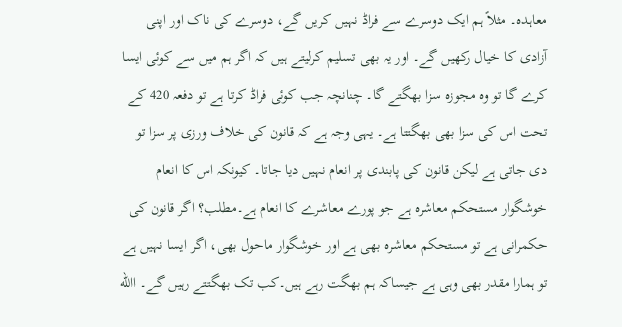معاہدہ۔ مثلاً ہم ایک دوسرے سے فراڈ نہیں کریں گے، دوسرے کی ناک اور اپنی آزادی کا خیال رکھیں گے۔ اور یہ بھی تسلیم کرلیتے ہیں کہ اگر ہم میں سے کوئی ایسا کرے گا تو وہ مجوزہ سزا بھگتے گا۔ چنانچہ جب کوئی فراڈ کرتا ہے تو دفعہ 420 کے تحت اس کی سزا بھی بھگتتا ہے۔ یہی وجہ ہے کہ قانون کی خلاف ورزی پر سزا تو دی جاتی ہے لیکن قانون کی پابندی پر انعام نہیں دیا جاتا۔ کیونکہ اس کا انعام خوشگوار مستحکم معاشرہ ہے جو پورے معاشرے کا انعام ہے۔مطلب؟ اگر قانون کی حکمرانی ہے تو مستحکم معاشرہ بھی ہے اور خوشگوار ماحول بھی، اگر ایسا نہیں ہے تو ہمارا مقدر بھی وہی ہے جیساکہ ہم بھگت رہے ہیں۔کب تک بھگتتے رہیں گے۔ االله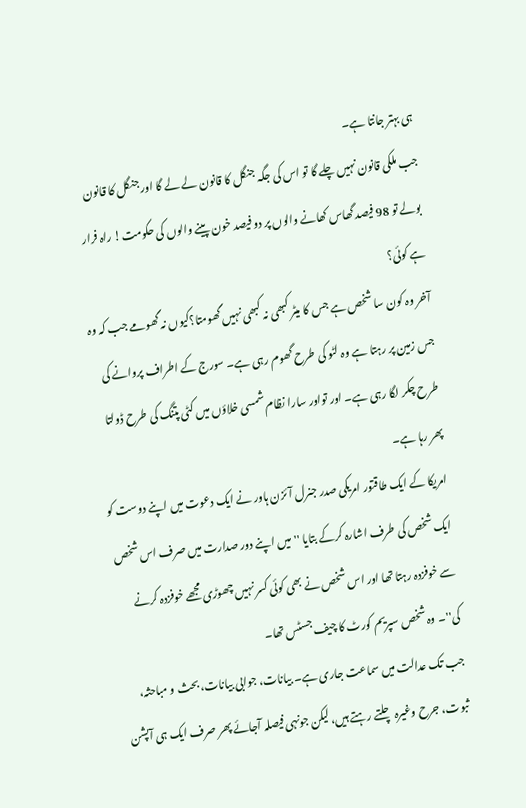ہی بہتر جانتا ہے۔
جب ملکی قانون نہیں چلے گا تو اس کی جگہ جنگل کا قانون لے لے گا اور جنگل کا قانون بولے تو 98 فیصد گھاس کھانے والوں پر دو فیصد خون پینے والوں کی حکومت! راہ فرار ہے کوئی؟
آخر وہ کون سا شخص ہے جس کا میٹر کبھی نہ کبھی نہیں گھومتا؟کیوں نہ گھومے جب کہ وہ جس زمین پر رہتا ہے وہ لٹو کی طرح گھوم رہی ہے۔ سورج کے اطراف پروانے کی طرح چکر لگا رہی ہے۔ اور تواور سارا نظام شمسی خلاؤں میں کٹی پتنگ کی طرح ڈولتا پھر رہا ہے۔
امریکا کے ایک طاقتور امریکی صدر جنرل آئزن ہاور نے ایک دعوت میں اپنے دوست کو ایک شخص کی طرف اشارہ کرکے بتایا ''میں اپنے دور صدارت میں صرف اس شخص سے خوفزدہ رہتا تھا اور اس شخص نے بھی کوئی کسر نہیں چھوڑی مجھے خوفزدہ کرنے کی''۔ وہ شخص سپریم کورٹ کا چیف جسٹس تھا۔
جب تک عدالت میں سماعت جاری ہے۔ بیانات، جوابی بیانات، بحث و مباحثہ، ثبوت، جرح وغیرہ چلتے رہتے ہیں، لیکن جونہی فیصلہ آجائے پھر صرف ایک ہی آپشن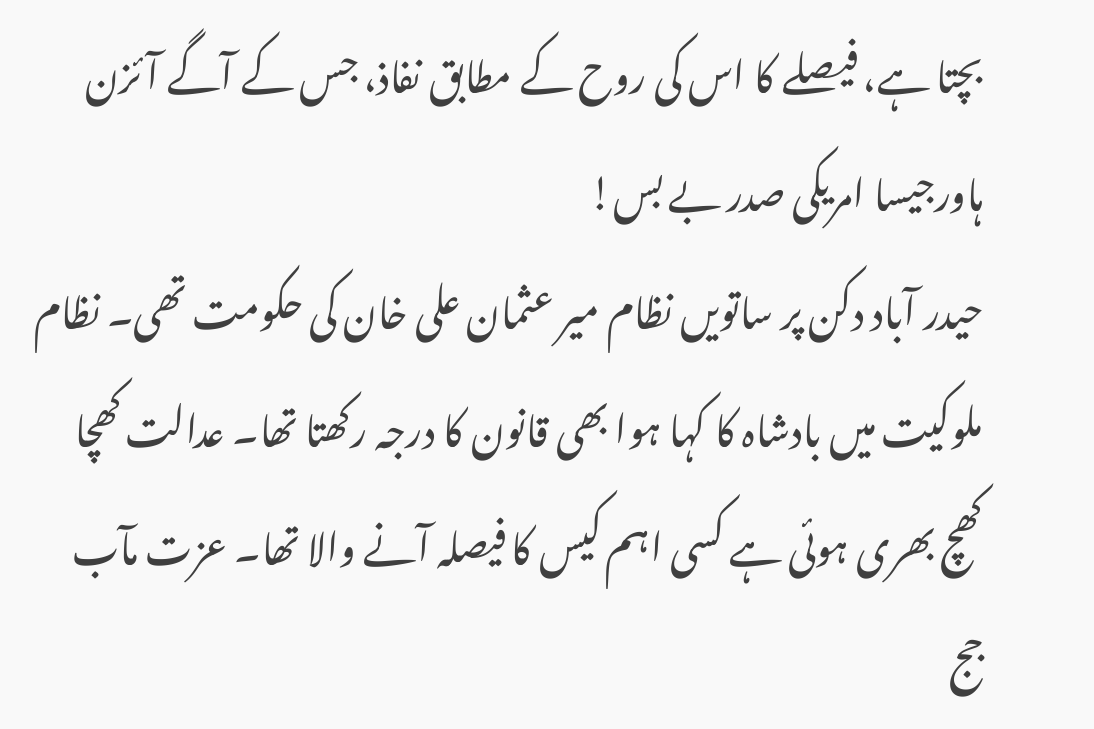بچتا ہے، فیصلے کا اس کی روح کے مطابق نفاذ، جس کے آگے آئزن ہاورجیسا امریکی صدر بے بس!
حیدر آباد دکن پر ساتویں نظام میر عثمان علی خان کی حکومت تھی۔ نظام ملوکیت میں بادشاہ کا کہا ہوا بھی قانون کا درجہ رکھتا تھا۔ عدالت کھچا کھچ بھری ہوئی ہے کسی اہم کیس کا فیصلہ آنے والا تھا۔ عزت مآب جج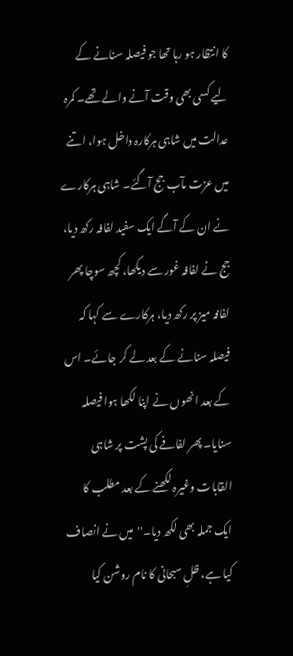کا انتظار ہو رہا تھا جو فیصلہ سنانے کے لیے کسی بھی وقت آنے والے تھے۔ کمرہ عدالت میں شاہی ہرکارہ داخل ہوا، اتنے میں عزت مآب جج آگئے۔ شاہی ہرکارے نے ان کے آگے ایک سفید لفافہ رکھ دیا، جج نے لفافہ غور سے دیکھا، کچھ سوچا پھر لفافہ میز پر رکھ دیا، ہرکارے سے کہا کہ فیصلہ سنانے کے بعد لے کر جائے۔ اس کے بعد انھوں نے اپنا لکھا ہوا فیصلہ سنایا۔ پھر لفافے کی پشت پر شاہی القابات وغیرہ لکھنے کے بعد مطلب کا ایک جملہ بھی لکھ دیا۔''میں نے انصاف کیا ہے، ظلِ سبحانی کا نام روشن کیا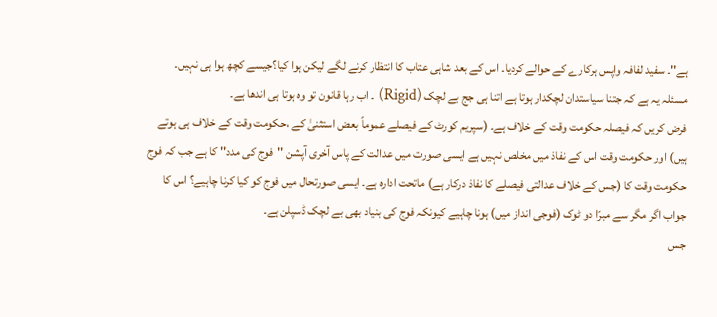ہے''۔ سفید لفافہ واپس ہرکارے کے حوالے کردیا۔ اس کے بعد شاہی عتاب کا انتظار کرنے لگے لیکن ہوا کیا؟جیسے کچھ ہوا ہی نہیں۔
مسئلہ یہ ہے کہ جتنا سیاستدان لچکدار ہوتا ہے اتنا ہی جج بے لچک (Rigid) ۔ اب رہا قانون تو وہ ہوتا ہی اندھا ہے۔
فرض کریں کہ فیصلہ حکومت وقت کے خلاف ہے۔ (سپریم کورٹ کے فیصلے عموماً بعض استثنیٰ کے ،حکومت وقت کے خلاف ہی ہوتے ہیں) اور حکومت وقت اس کے نفاذ میں مخلص نہیں ہے ایسی صورت میں عدالت کے پاس آخری آپشن ''فوج کی مدد'' کا ہے جب کہ فوج حکومت وقت کا (جس کے خلاف عدالتی فیصلے کا نفاذ درکار ہے) ماتحت ادارہ ہے۔ ایسی صورتحال میں فوج کو کیا کرنا چاہیے؟ اس کا جواب اگر مگر سے مبرّا دو ٹوک (فوجی انداز میں) ہونا چاہیے کیونکہ فوج کی بنیاد بھی بے لچک ڈسپلن ہے۔
جس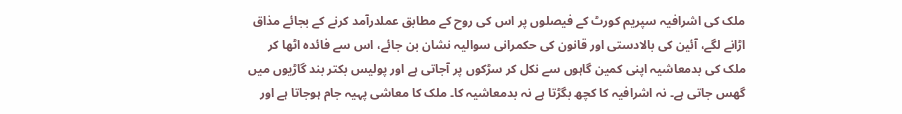ملک کی اشرافیہ سپریم کورٹ کے فیصلوں پر اس کی روح کے مطابق عملدرآمد کرنے کے بجائے مذاق اڑانے لگے، آئین کی بالادستی اور قانون کی حکمرانی سوالیہ نشان بن جائے، اس سے فائدہ اٹھا کر ملک کی بدمعاشیہ اپنی کمین گاہوں سے نکل کر سڑکوں پر آجاتی ہے اور پولیس بکتر بند گاڑیوں میں گھس جاتی ہے۔ نہ اشرافیہ کا کچھ بگڑتا ہے نہ بدمعاشیہ کا۔ ملک کا معاشی پہیہ جام ہوجاتا ہے اور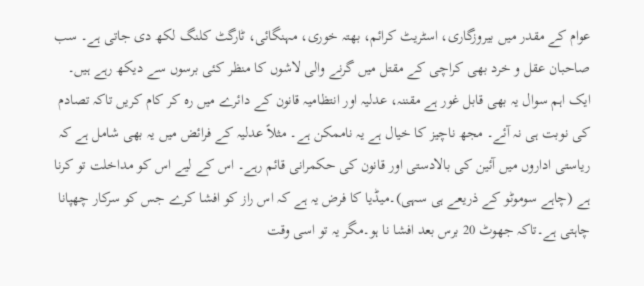عوام کے مقدر میں بیروزگاری، اسٹریٹ کرائم، بھتہ خوری، مہنگائی، ٹارگٹ کلنگ لکھ دی جاتی ہے۔ سب صاحبان عقل و خرد بھی کراچی کے مقتل میں گرنے والی لاشوں کا منظر کئی برسوں سے دیکھ رہے ہیں۔
ایک اہم سوال یہ بھی قابل غور ہے مقننہ، عدلیہ اور انتظامیہ قانون کے دائرے میں رہ کر کام کریں تاکہ تصادم کی نوبت ہی نہ آئے۔ مجھ ناچیز کا خیال ہے یہ ناممکن ہے۔ مثلاً عدلیہ کے فرائض میں یہ بھی شامل ہے کہ ریاستی اداروں میں آئین کی بالادستی اور قانون کی حکمرانی قائم رہے۔ اس کے لیے اس کو مداخلت تو کرنا ہے (چاہے سوموٹو کے ذریعے ہی سہی)۔میڈیا کا فرض یہ ہے کہ اس راز کو افشا کرے جس کو سرکار چھپانا چاہتی ہے۔تاکہ جھوٹ 20 برس بعد افشا نا ہو۔مگر یہ تو اسی وقت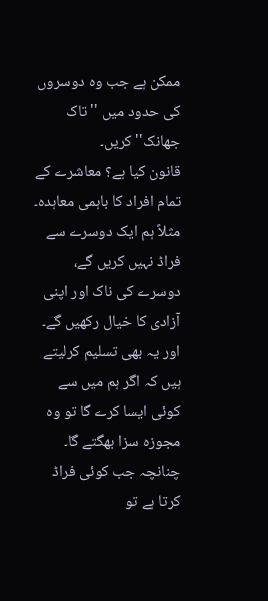ممکن ہے جب وہ دوسروں کی حدود میں ''تاک جھانک'' کریں۔
قانون کیا ہے؟ معاشرے کے تمام افراد کا باہمی معاہدہ۔ مثلاً ہم ایک دوسرے سے فراڈ نہیں کریں گے، دوسرے کی ناک اور اپنی آزادی کا خیال رکھیں گے۔ اور یہ بھی تسلیم کرلیتے ہیں کہ اگر ہم میں سے کوئی ایسا کرے گا تو وہ مجوزہ سزا بھگتے گا۔ چنانچہ جب کوئی فراڈ کرتا ہے تو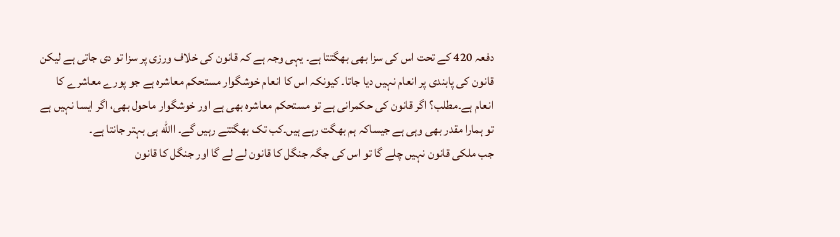دفعہ 420 کے تحت اس کی سزا بھی بھگتتا ہے۔ یہی وجہ ہے کہ قانون کی خلاف ورزی پر سزا تو دی جاتی ہے لیکن قانون کی پابندی پر انعام نہیں دیا جاتا۔ کیونکہ اس کا انعام خوشگوار مستحکم معاشرہ ہے جو پورے معاشرے کا انعام ہے۔مطلب؟ اگر قانون کی حکمرانی ہے تو مستحکم معاشرہ بھی ہے اور خوشگوار ماحول بھی، اگر ایسا نہیں ہے تو ہمارا مقدر بھی وہی ہے جیساکہ ہم بھگت رہے ہیں۔کب تک بھگتتے رہیں گے۔ االله ہی بہتر جانتا ہے۔
جب ملکی قانون نہیں چلے گا تو اس کی جگہ جنگل کا قانون لے لے گا اور جنگل کا قانون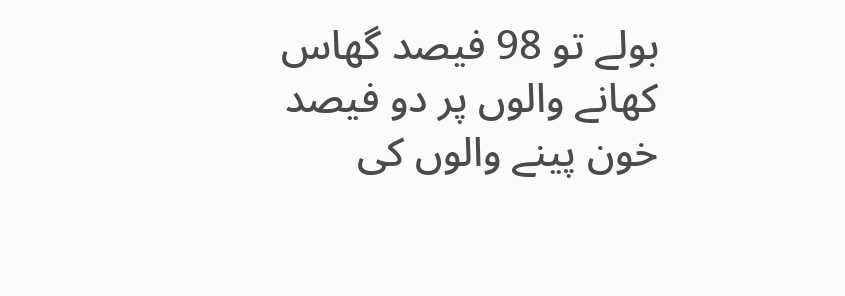بولے تو 98 فیصد گھاس کھانے والوں پر دو فیصد خون پینے والوں کی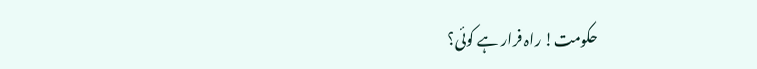حکومت! راہ فرار ہے کوئی؟